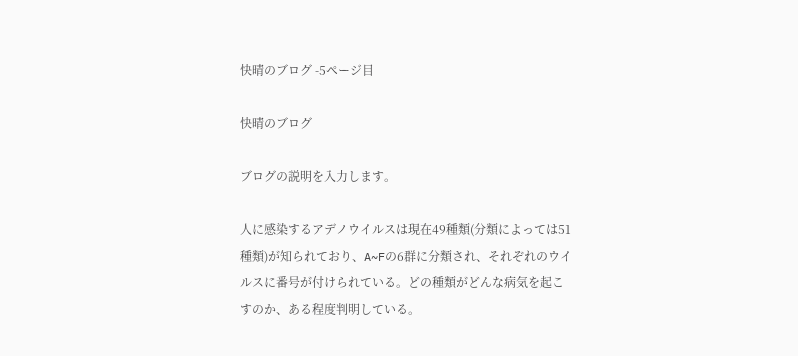快晴のブログ -5ページ目

快晴のブログ

ブログの説明を入力します。

人に感染するアデノウイルスは現在49種類(分類によっては51種類)が知られており、A~Fの6群に分類され、それぞれのウイルスに番号が付けられている。どの種類がどんな病気を起こすのか、ある程度判明している。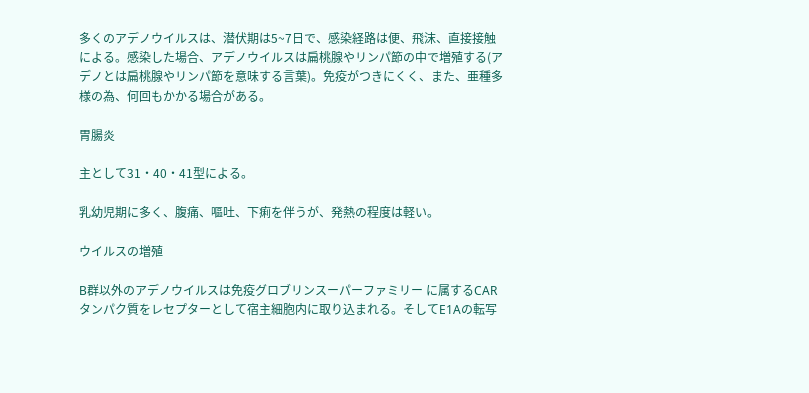多くのアデノウイルスは、潜伏期は5~7日で、感染経路は便、飛沫、直接接触による。感染した場合、アデノウイルスは扁桃腺やリンパ節の中で増殖する(アデノとは扁桃腺やリンパ節を意味する言葉)。免疫がつきにくく、また、亜種多様の為、何回もかかる場合がある。

胃腸炎

主として31・40・41型による。

乳幼児期に多く、腹痛、嘔吐、下痢を伴うが、発熱の程度は軽い。

ウイルスの増殖

B群以外のアデノウイルスは免疫グロブリンスーパーファミリー に属するCAR タンパク質をレセプターとして宿主細胞内に取り込まれる。そしてE1Aの転写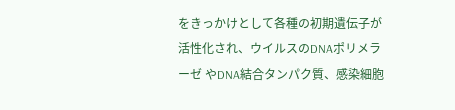をきっかけとして各種の初期遺伝子が活性化され、ウイルスのDNAポリメラーゼ やDNA結合タンパク質、感染細胞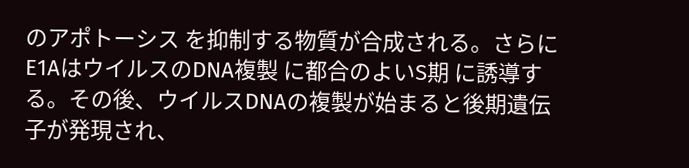のアポトーシス を抑制する物質が合成される。さらにE1AはウイルスのDNA複製 に都合のよいS期 に誘導する。その後、ウイルスDNAの複製が始まると後期遺伝子が発現され、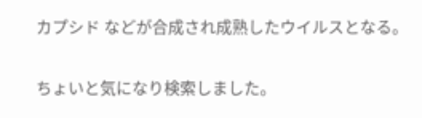カプシド などが合成され成熟したウイルスとなる。


ちょいと気になり検索しました。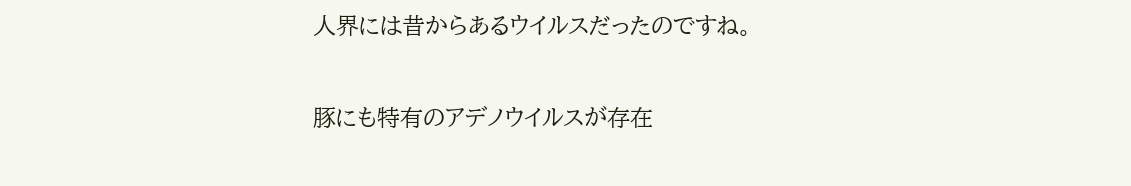人界には昔からあるウイルスだったのですね。

豚にも特有のアデノウイルスが存在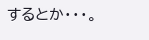するとか・・・。